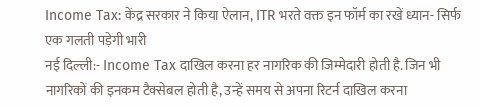Income Tax: केंद्र सरकार ने किया ऐलान, ITR भरते वक्त इन फॉर्म का रखें ध्यान- सिर्फ एक गलती पड़ेगी भारी
नई दिल्ली:- Income Tax दाखिल करना हर नागरिक की जिम्मेदारी होती है. जिन भी नागरिकों की इनकम टैक्सेबल होती है, उन्हें समय से अपना रिटर्न दाखिल करना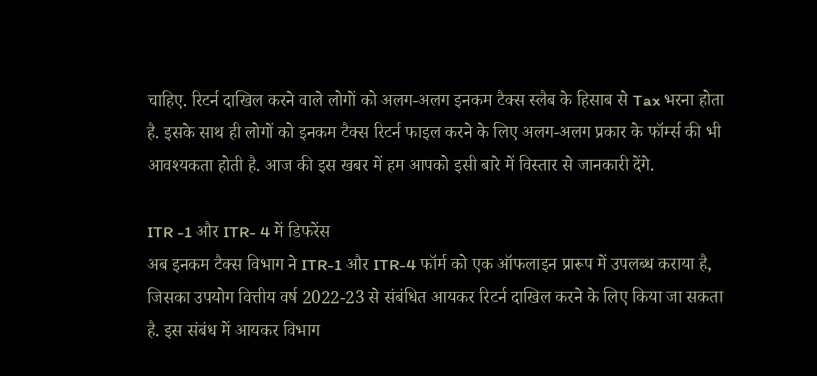चाहिए. रिटर्न दाखिल करने वाले लोगों को अलग-अलग इनकम टैक्स स्लैब के हिसाब से Tax भरना होता है. इसके साथ ही लोगों को इनकम टैक्स रिटर्न फाइल करने के लिए अलग-अलग प्रकार के फॉर्म्स की भी आवश्यकता होती है. आज की इस खबर में हम आपको इसी बारे में विस्तार से जानकारी देंगे.

ITR -1 और ITR- 4 में डिफरेंस
अब इनकम टैक्स विभाग ने ITR-1 और ITR-4 फॉर्म को एक ऑफलाइन प्रारूप में उपलब्ध कराया है, जिसका उपयोग वित्तीय वर्ष 2022-23 से संबंधित आयकर रिटर्न दाखिल करने के लिए किया जा सकता है. इस संबंध में आयकर विभाग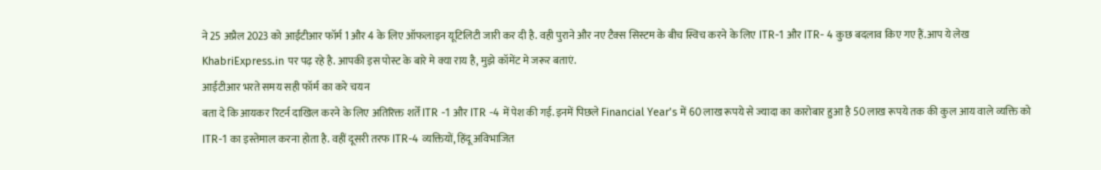ने 25 अप्रैल 2023 को आईटीआर फॉर्म 1 और 4 के लिए ऑफलाइन यूटिलिटी जारी कर दी है. वही पुराने और नए टैक्स सिस्टम के बीच स्विच करने के लिए ITR-1 और ITR- 4 कुछ बदलाव किए गए हैं.आप ये लेख KhabriExpress.in पर पढ़ रहे है. आपकी इस पोस्ट के बारे मे क्या राय है, मुझे कॉमेंट मे जरूर बताएं.
आईटीआर भरते समय सही फॉर्म का करे चयन
बता दे कि आयकर रिटर्न दाखिल करने के लिए अतिरिक्त शर्तें ITR -1 और ITR -4 में पेश की गई. इनमें पिछले Financial Year’s में 60 लाख रूपये से ज्यादा का कारोबार हुआ है 50 लाख रूपये तक की कुल आय वाले व्यक्ति को ITR-1 का इस्तेमाल करना होता है. वहीं दूसरी तरफ ITR-4 व्यक्तियों, हिंदू अविभाजित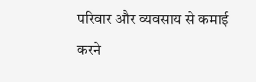परिवार और व्यवसाय से कमाई करने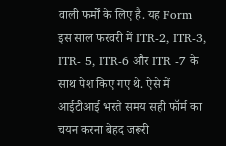वाली फर्मों के लिए है. यह Form इस साल फरवरी में ITR-2, ITR-3, ITR- 5, ITR-6 और ITR -7 के साथ पेश किए गए थे. ऐसे में आईटीआई भरते समय सही फॉर्म का चयन करना बेहद जरूरी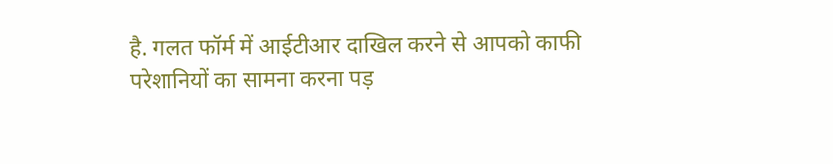है. गलत फॉर्म में आईटीआर दाखिल करने से आपको काफी परेशानियों का सामना करना पड़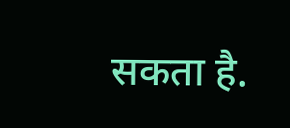सकता है.